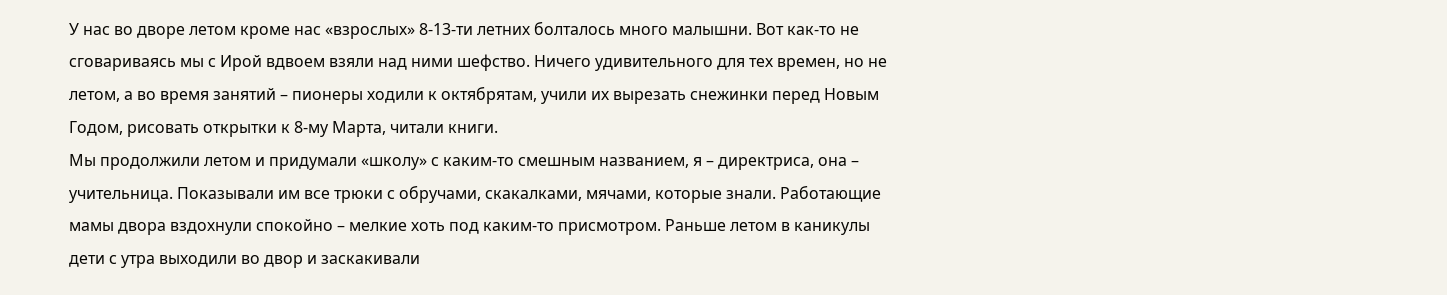У нас во дворе летом кроме нас «взрослых» 8-13-ти летних болталось много малышни. Вот как-то не сговариваясь мы с Ирой вдвоем взяли над ними шефство. Ничего удивительного для тех времен, но не летом, а во время занятий – пионеры ходили к октябрятам, учили их вырезать снежинки перед Новым Годом, рисовать открытки к 8-му Марта, читали книги.
Мы продолжили летом и придумали «школу» с каким-то смешным названием, я – директриса, она – учительница. Показывали им все трюки с обручами, скакалками, мячами, которые знали. Работающие мамы двора вздохнули спокойно – мелкие хоть под каким-то присмотром. Раньше летом в каникулы дети с утра выходили во двор и заскакивали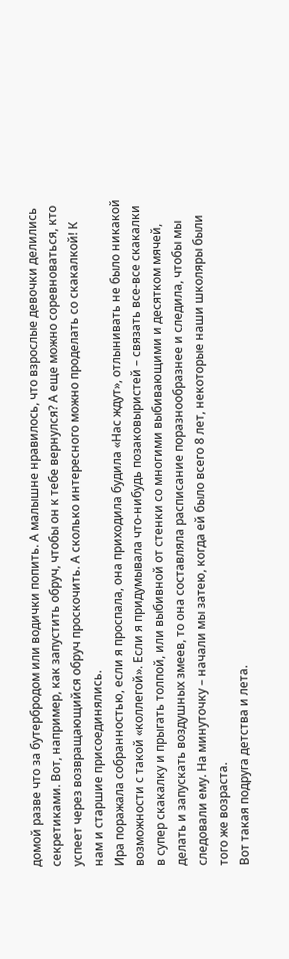домой разве что за бутербродом или водички попить. А малышне нравилось, что взрослые девочки делились секретиками. Вот, например, как запустить обруч, чтобы он к тебе вернулся? А еще можно соревноваться, кто успеет через возвращающийся обруч проскочить. А сколько интересного можно проделать со скакалкой! К нам и старшие присоединялись.
Ира поражала собранностью, если я проспала, она приходила будила «Нас ждут», отлынивать не было никакой возможности с такой «коллегой». Если я придумывала что-нибудь позаковыристей – связать все-все скакалки в супер скакалку и прыгать толпой, или выбивной от стенки со многими выбивающими и десятком мячей, делать и запускать воздушных змеев, то она составляла расписание поразнообразнее и следила, чтобы мы следовали ему. На минуточку – начали мы затею, когда ей было всего 8 лет, некоторые наши школяры были того же возраста.
Вот такая подруга детства и лета.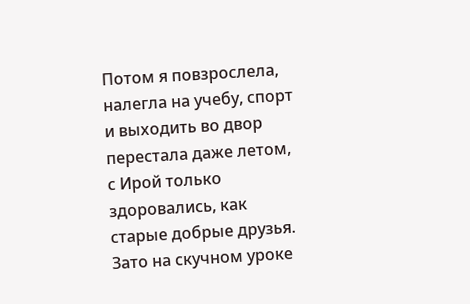Потом я повзрослела, налегла на учебу, спорт и выходить во двор перестала даже летом, с Ирой только здоровались, как старые добрые друзья. Зато на скучном уроке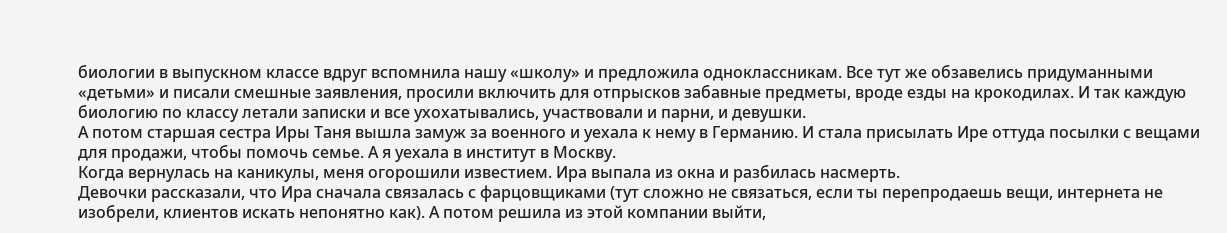биологии в выпускном классе вдруг вспомнила нашу «школу» и предложила одноклассникам. Все тут же обзавелись придуманными «детьми» и писали смешные заявления, просили включить для отпрысков забавные предметы, вроде езды на крокодилах. И так каждую биологию по классу летали записки и все ухохатывались, участвовали и парни, и девушки.
А потом старшая сестра Иры Таня вышла замуж за военного и уехала к нему в Германию. И стала присылать Ире оттуда посылки с вещами для продажи, чтобы помочь семье. А я уехала в институт в Москву.
Когда вернулась на каникулы, меня огорошили известием. Ира выпала из окна и разбилась насмерть.
Девочки рассказали, что Ира сначала связалась с фарцовщиками (тут сложно не связаться, если ты перепродаешь вещи, интернета не изобрели, клиентов искать непонятно как). А потом решила из этой компании выйти,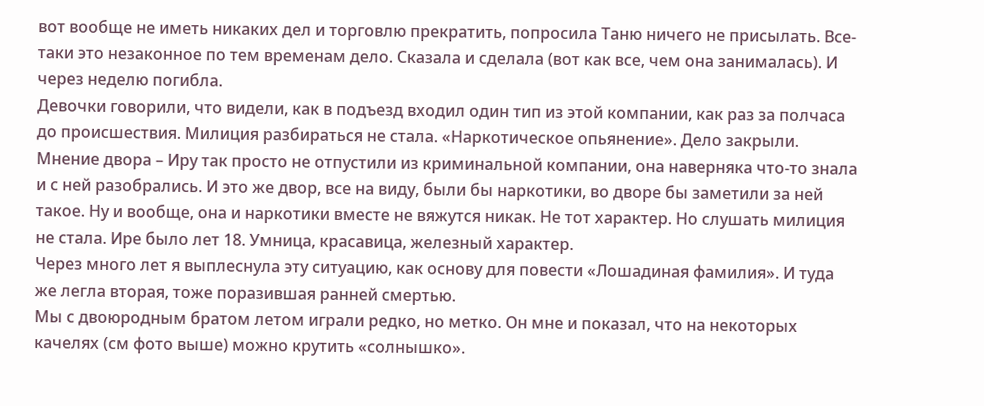вот вообще не иметь никаких дел и торговлю прекратить, попросила Таню ничего не присылать. Все-таки это незаконное по тем временам дело. Сказала и сделала (вот как все, чем она занималась). И через неделю погибла.
Девочки говорили, что видели, как в подъезд входил один тип из этой компании, как раз за полчаса до происшествия. Милиция разбираться не стала. «Наркотическое опьянение». Дело закрыли. Мнение двора – Иру так просто не отпустили из криминальной компании, она наверняка что-то знала и с ней разобрались. И это же двор, все на виду, были бы наркотики, во дворе бы заметили за ней такое. Ну и вообще, она и наркотики вместе не вяжутся никак. Не тот характер. Но слушать милиция не стала. Ире было лет 18. Умница, красавица, железный характер.
Через много лет я выплеснула эту ситуацию, как основу для повести «Лошадиная фамилия». И туда же легла вторая, тоже поразившая ранней смертью.
Мы с двоюродным братом летом играли редко, но метко. Он мне и показал, что на некоторых качелях (см фото выше) можно крутить «солнышко».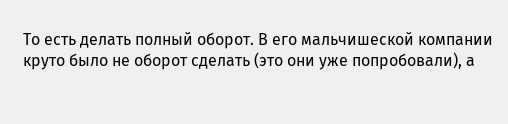То есть делать полный оборот. В его мальчишеской компании круто было не оборот сделать (это они уже попробовали), а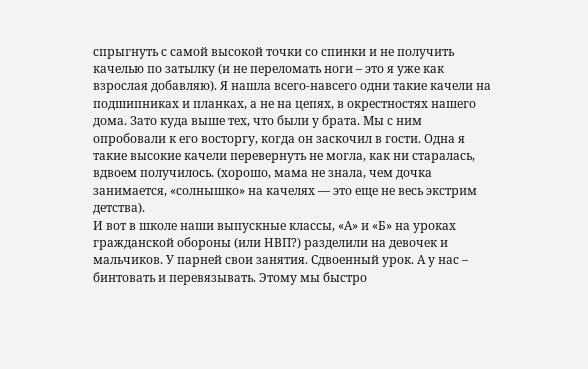спрыгнуть с самой высокой точки со спинки и не получить качелью по затылку (и не переломать ноги – это я уже как взрослая добавляю). Я нашла всего-навсего одни такие качели на подшипниках и планках, а не на цепях, в окрестностях нашего дома. Зато куда выше тех, что были у брата. Мы с ним опробовали к его восторгу, когда он заскочил в гости. Одна я такие высокие качели перевернуть не могла, как ни старалась, вдвоем получилось. (хорошо, мама не знала, чем дочка занимается, «солнышко» на качелях — это еще не весь экстрим детства).
И вот в школе наши выпускные классы, «А» и «Б» на уроках гражданской обороны (или НВП?) разделили на девочек и мальчиков. У парней свои занятия. Сдвоенный урок. А у нас – бинтовать и перевязывать. Этому мы быстро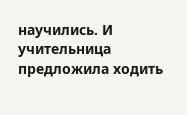научились. И учительница предложила ходить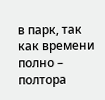в парк, так как времени полно – полтора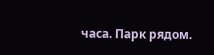часа. Парк рядом.